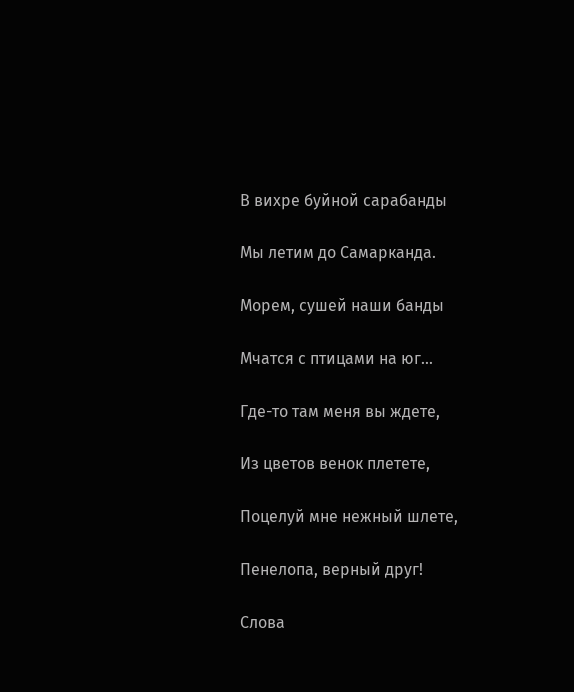В вихре буйной сарабанды

Мы летим до Самарканда.

Морем, сушей наши банды

Мчатся с птицами на юг...

Где-то там меня вы ждете,

Из цветов венок плетете,

Поцелуй мне нежный шлете,

Пенелопа, верный друг!

Слова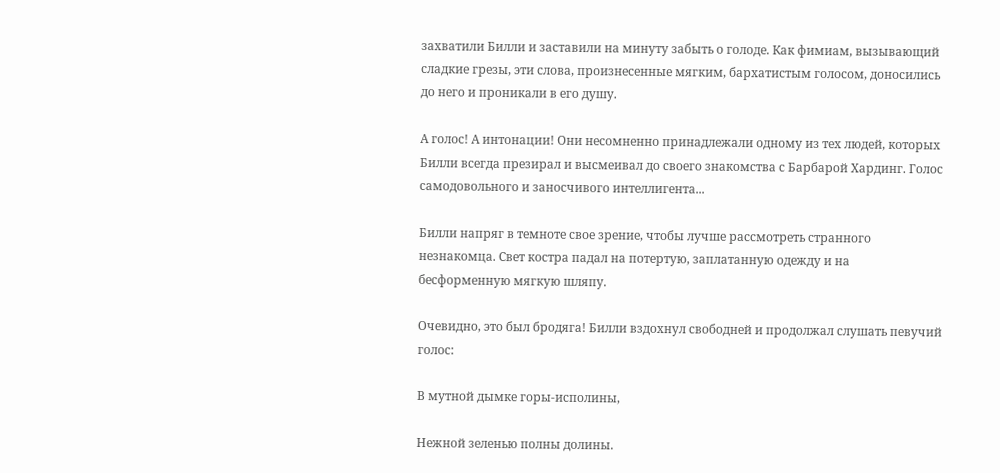захватили Билли и заставили на минуту забыть о голоде. Как фимиам, вызывающий сладкие грезы, эти слова, произнесенные мягким, бархатистым голосом, доносились до него и проникали в его душу.

А голос! А интонации! Они несомненно принадлежали одному из тех людей, которых Билли всегда презирал и высмеивал до своего знакомства с Барбарой Хардинг. Голос самодовольного и заносчивого интеллигента...

Билли напряг в темноте свое зрение, чтобы лучше рассмотреть странного незнакомца. Свет костра падал на потертую, заплатанную одежду и на бесформенную мягкую шляпу.

Очевидно, это был бродяга! Билли вздохнул свободней и продолжал слушать певучий голос:

В мутной дымке горы-исполины,

Нежной зеленью полны долины.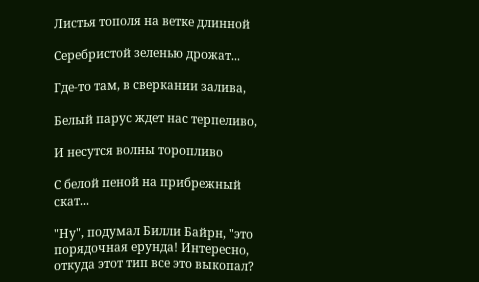Листья тополя на ветке длинной

Серебристой зеленью дрожат...

Где-то там, в сверкании залива,

Белый парус ждет нас терпеливо,

И несутся волны торопливо

С белой пеной на прибрежный скат...

"Ну", подумал Билли Байрн, "это порядочная ерунда! Интересно, откуда этот тип все это выкопал?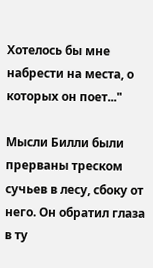Хотелось бы мне набрести на места, о которых он поет..."

Мысли Билли были прерваны треском сучьев в лесу, сбоку от него. Он обратил глаза в ту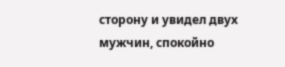сторону и увидел двух мужчин, спокойно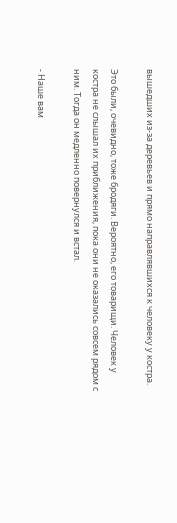вышедших из-за деревьев и прямо направлявшихся к человеку у костра.

Это были, очевидно, тоже бродяги. Вероятно, его товарищи. Человек у костра не слышал их приближения, пока они не оказались совсем рядом с ним. Тогда он медленно повернулся и встал.

- Наше вам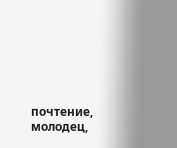почтение, молодец,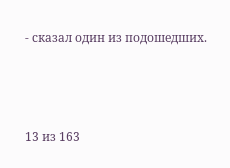- сказал один из подошедших.



13 из 163